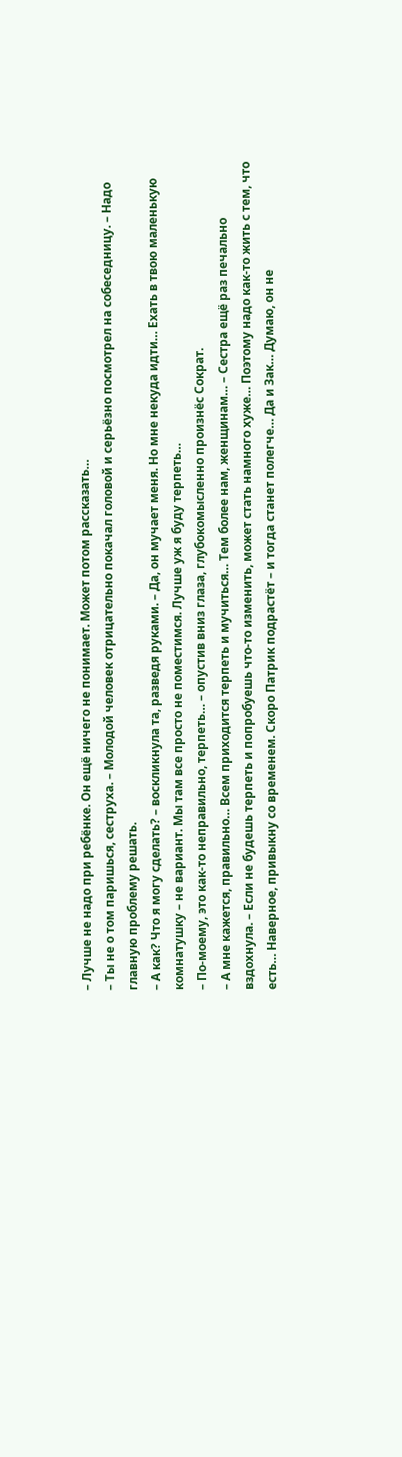– Лучше не надо при ребёнке. Он ещё ничего не понимает. Может потом рассказать…
– Ты не о том паришься, сеструха. – Молодой человек отрицательно покачал головой и серьёзно посмотрел на собеседницу. – Надо главную проблему решать.
– А как? Что я могу сделать? – воскликнула та, разведя руками. – Да, он мучает меня. Но мне некуда идти… Ехать в твою маленькую комнатушку – не вариант. Мы там все просто не поместимся. Лучше уж я буду терпеть…
– По-моему, это как-то неправильно, терпеть… – опустив вниз глаза, глубокомысленно произнёс Сократ.
– А мне кажется, правильно… Всем приходится терпеть и мучиться… Тем более нам, женщинам… – Сестра ещё раз печально вздохнула. – Если не будешь терпеть и попробуешь что-то изменить, может стать намного хуже… Поэтому надо как-то жить с тем, что есть… Наверное, привыкну со временем. Скоро Патрик подрастёт – и тогда станет полегче… Да и Зак… Думаю, он не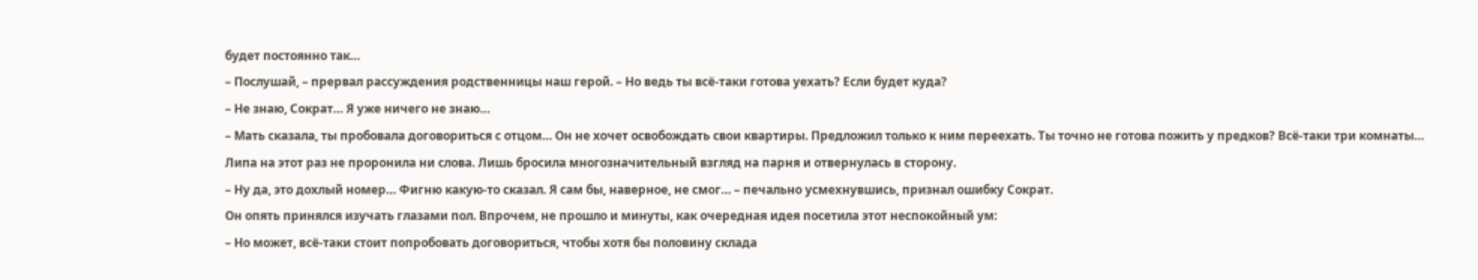будет постоянно так…
– Послушай, – прервал рассуждения родственницы наш герой. – Но ведь ты всё-таки готова уехать? Если будет куда?
– Не знаю, Сократ… Я уже ничего не знаю…
– Мать сказала, ты пробовала договориться с отцом… Он не хочет освобождать свои квартиры. Предложил только к ним переехать. Ты точно не готова пожить у предков? Всё-таки три комнаты…
Липа на этот раз не проронила ни слова. Лишь бросила многозначительный взгляд на парня и отвернулась в сторону.
– Ну да, это дохлый номер… Фигню какую-то сказал. Я сам бы, наверное, не смог… – печально усмехнувшись, признал ошибку Сократ.
Он опять принялся изучать глазами пол. Впрочем, не прошло и минуты, как очередная идея посетила этот неспокойный ум:
– Но может, всё-таки стоит попробовать договориться, чтобы хотя бы половину склада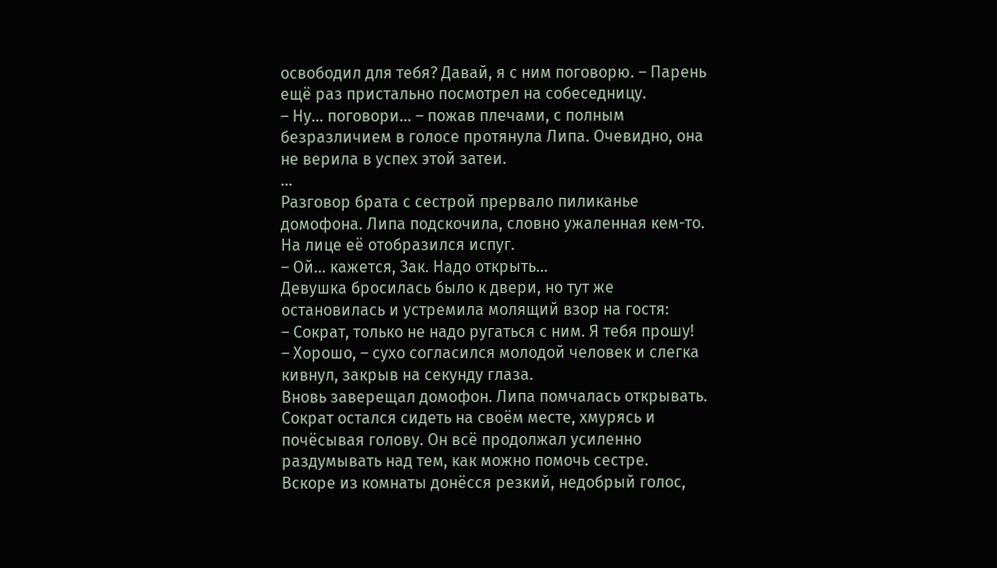освободил для тебя? Давай, я с ним поговорю. – Парень ещё раз пристально посмотрел на собеседницу.
– Ну… поговори… – пожав плечами, с полным безразличием в голосе протянула Липа. Очевидно, она не верила в успех этой затеи.
…
Разговор брата с сестрой прервало пиликанье домофона. Липа подскочила, словно ужаленная кем-то. На лице её отобразился испуг.
– Ой… кажется, Зак. Надо открыть…
Девушка бросилась было к двери, но тут же остановилась и устремила молящий взор на гостя:
– Сократ, только не надо ругаться с ним. Я тебя прошу!
– Хорошо, – сухо согласился молодой человек и слегка кивнул, закрыв на секунду глаза.
Вновь заверещал домофон. Липа помчалась открывать.
Сократ остался сидеть на своём месте, хмурясь и почёсывая голову. Он всё продолжал усиленно раздумывать над тем, как можно помочь сестре.
Вскоре из комнаты донёсся резкий, недобрый голос,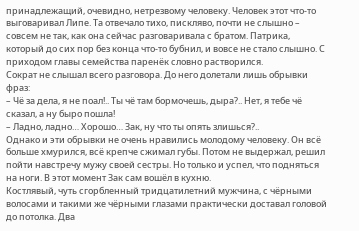принадлежащий, очевидно, нетрезвому человеку. Человек этот что-то выговаривал Липе. Та отвечало тихо, пискляво, почти не слышно – совсем не так, как она сейчас разговаривала с братом. Патрика, который до сих пор без конца что-то бубнил, и вовсе не стало слышно. С приходом главы семейства паренёк словно растворился.
Сократ не слышал всего разговора. До него долетали лишь обрывки фраз:
– Чё за дела, я не поал!.. Ты чё там бормочешь, дыра?.. Нет, я тебе чё сказал, а ну быро пошла!
– Ладно, ладно… Хорошо… Зак, ну что ты опять злишься?..
Однако и эти обрывки не очень нравились молодому человеку. Он всё больше хмурился, всё крепче сжимал губы. Потом не выдержал, решил пойти навстречу мужу своей сестры. Но только и успел, что подняться на ноги. В этот момент Зак сам вошёл в кухню.
Костлявый, чуть сгорбленный тридцатилетний мужчина, с чёрными волосами и такими же чёрными глазами практически доставал головой до потолка. Два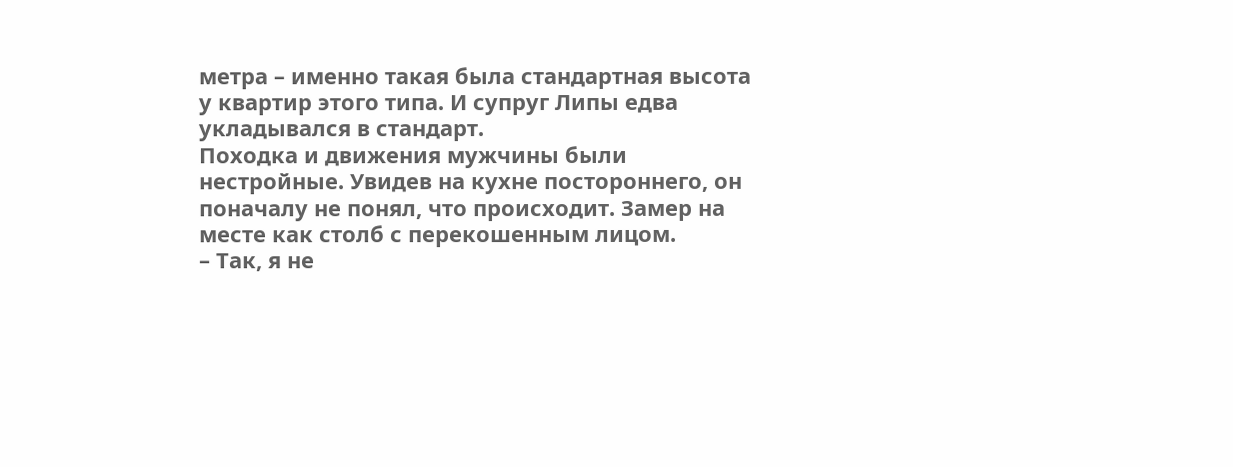метра – именно такая была стандартная высота у квартир этого типа. И супруг Липы едва укладывался в стандарт.
Походка и движения мужчины были нестройные. Увидев на кухне постороннего, он поначалу не понял, что происходит. Замер на месте как столб с перекошенным лицом.
– Так, я не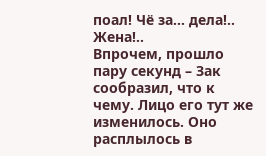поал! Чё за… дела!.. Жена!..
Впрочем, прошло пару секунд – Зак сообразил, что к чему. Лицо его тут же изменилось. Оно расплылось в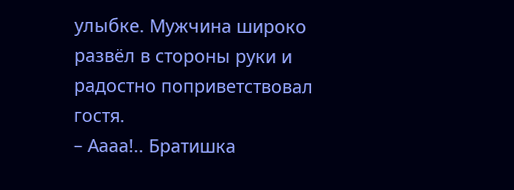улыбке. Мужчина широко развёл в стороны руки и радостно поприветствовал гостя.
– Аааа!.. Братишка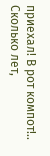приехал! В рот компот!.. Сколько лет,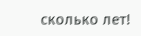сколько лет!